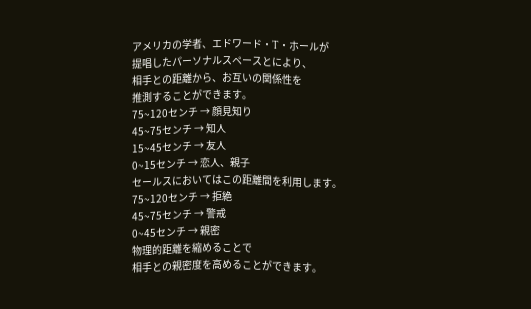アメリカの学者、エドワード・T・ホールが
提唱したパーソナルスペースとにより、
相手との距離から、お互いの関係性を
推測することができます。
75~120センチ → 顔見知り
45~75センチ → 知人
15~45センチ → 友人
0~15センチ → 恋人、親子
セールスにおいてはこの距離間を利用します。
75~120センチ → 拒絶
45~75センチ → 警戒
0~45センチ → 親密
物理的距離を縮めることで
相手との親密度を高めることができます。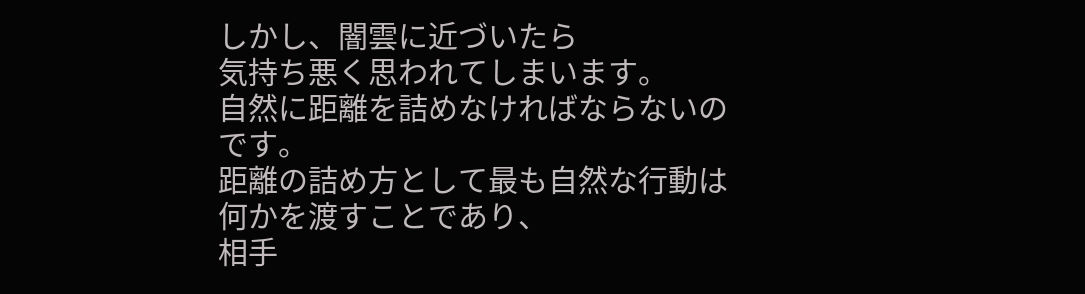しかし、闇雲に近づいたら
気持ち悪く思われてしまいます。
自然に距離を詰めなければならないのです。
距離の詰め方として最も自然な行動は
何かを渡すことであり、
相手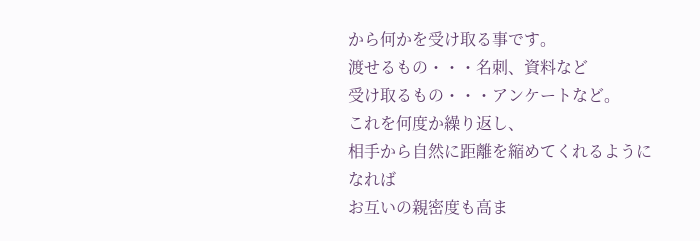から何かを受け取る事です。
渡せるもの・・・名刺、資料など
受け取るもの・・・アンケートなど。
これを何度か繰り返し、
相手から自然に距離を縮めてくれるようになれば
お互いの親密度も高ま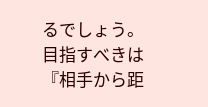るでしょう。
目指すべきは
『相手から距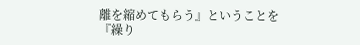離を縮めてもらう』ということを
『繰り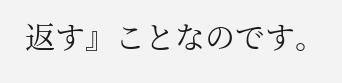返す』ことなのです。